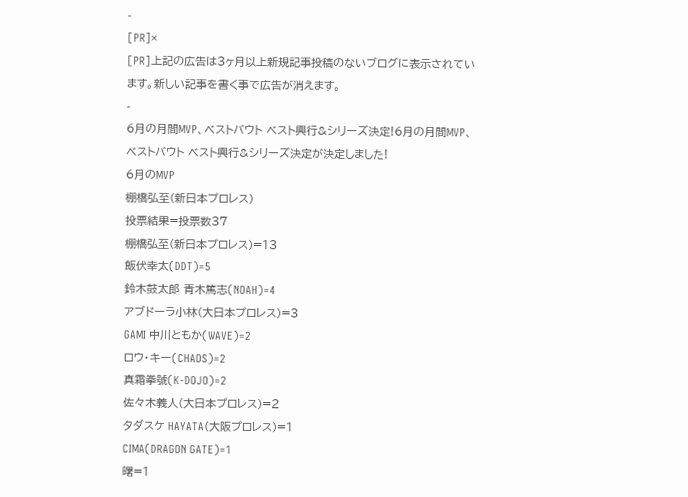-
[PR]×
[PR]上記の広告は3ヶ月以上新規記事投稿のないブログに表示されています。新しい記事を書く事で広告が消えます。
-
6月の月間MVP、ベストバウト ベスト興行&シリーズ決定!6月の月間MVP、ベストバウト ベスト興行&シリーズ決定が決定しました!
6月のMVP
棚橋弘至(新日本プロレス)
投票結果=投票数37
棚橋弘至(新日本プロレス)=13
飯伏幸太(DDT)=5
鈴木鼓太郎 青木篤志(NOAH)=4
アブドーラ小林(大日本プロレス)=3
GAMI 中川ともか(WAVE)=2
ロウ・キー(CHAOS)=2
真霜拳號(K-DOJO)=2
佐々木義人(大日本プロレス)=2
タダスケ HAYATA(大阪プロレス)=1
CIMA(DRAGON GATE)=1
曙=1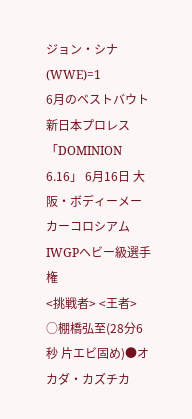ジョン・シナ(WWE)=1
6月のベストバウト
新日本プロレス「DOMINION 6.16」 6月16日 大阪・ボディーメーカーコロシアム
IWGPヘビー級選手権
<挑戦者> <王者>
○棚橋弘至(28分6秒 片エビ固め)●オカダ・カズチカ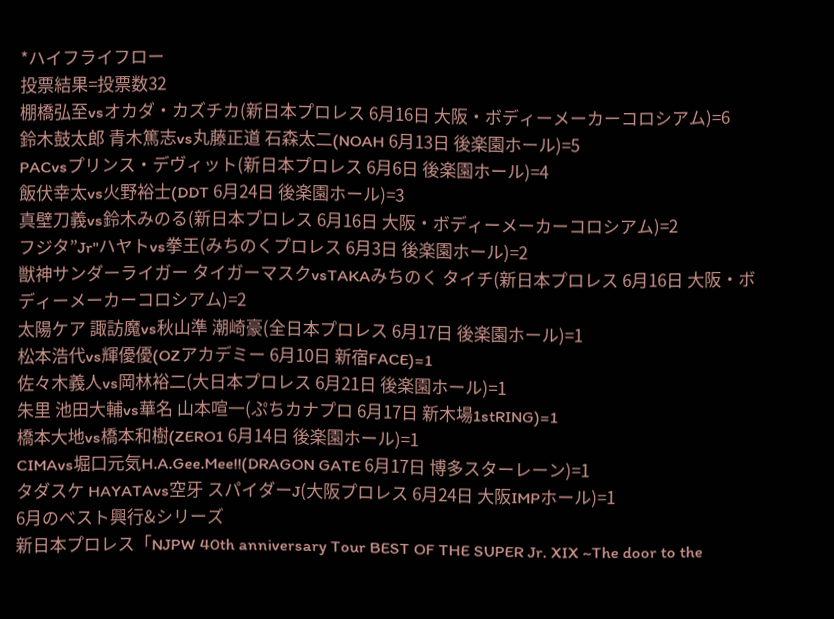*ハイフライフロー
投票結果=投票数32
棚橋弘至vsオカダ・カズチカ(新日本プロレス 6月16日 大阪・ボディーメーカーコロシアム)=6
鈴木鼓太郎 青木篤志vs丸藤正道 石森太二(NOAH 6月13日 後楽園ホール)=5
PACvsプリンス・デヴィット(新日本プロレス 6月6日 後楽園ホール)=4
飯伏幸太vs火野裕士(DDT 6月24日 後楽園ホール)=3
真壁刀義vs鈴木みのる(新日本プロレス 6月16日 大阪・ボディーメーカーコロシアム)=2
フジタ”Jr"ハヤトvs拳王(みちのくプロレス 6月3日 後楽園ホール)=2
獣神サンダーライガー タイガーマスクvsTAKAみちのく タイチ(新日本プロレス 6月16日 大阪・ボディーメーカーコロシアム)=2
太陽ケア 諏訪魔vs秋山準 潮崎豪(全日本プロレス 6月17日 後楽園ホール)=1
松本浩代vs輝優優(OZアカデミー 6月10日 新宿FACE)=1
佐々木義人vs岡林裕二(大日本プロレス 6月21日 後楽園ホール)=1
朱里 池田大輔vs華名 山本喧一(ぷちカナプロ 6月17日 新木場1stRING)=1
橋本大地vs橋本和樹(ZERO1 6月14日 後楽園ホール)=1
CIMAvs堀口元気H.A.Gee.Mee!!(DRAGON GATE 6月17日 博多スターレーン)=1
タダスケ HAYATAvs空牙 スパイダーJ(大阪プロレス 6月24日 大阪IMPホール)=1
6月のベスト興行&シリーズ
新日本プロレス「NJPW 40th anniversary Tour BEST OF THE SUPER Jr. XIX ~The door to the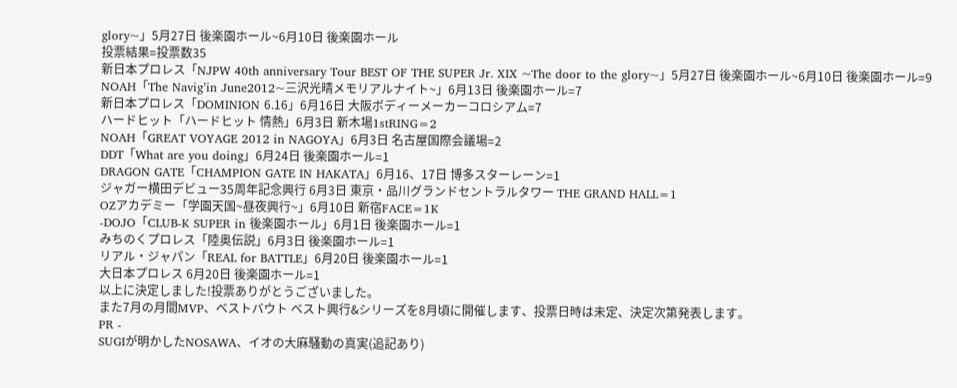glory~」5月27日 後楽園ホール~6月10日 後楽園ホール
投票結果=投票数35
新日本プロレス「NJPW 40th anniversary Tour BEST OF THE SUPER Jr. XIX ~The door to the glory~」5月27日 後楽園ホール~6月10日 後楽園ホール=9
NOAH「The Navig’in June2012~三沢光晴メモリアルナイト~」6月13日 後楽園ホール=7
新日本プロレス「DOMINION 6.16」6月16日 大阪ボディーメーカーコロシアム=7
ハードヒット「ハードヒット 情熱」6月3日 新木場1stRING=2
NOAH「GREAT VOYAGE 2012 in NAGOYA」6月3日 名古屋国際会議場=2
DDT「What are you doing」6月24日 後楽園ホール=1
DRAGON GATE「CHAMPION GATE IN HAKATA」6月16、17日 博多スターレーン=1
ジャガー横田デビュー35周年記念興行 6月3日 東京・品川グランドセントラルタワー THE GRAND HALL=1
OZアカデミー「学園天国~昼夜興行~」6月10日 新宿FACE=1K
-DOJO「CLUB-K SUPER in 後楽園ホール」6月1日 後楽園ホール=1
みちのくプロレス「陸奥伝説」6月3日 後楽園ホール=1
リアル・ジャパン「REAL for BATTLE」6月20日 後楽園ホール=1
大日本プロレス 6月20日 後楽園ホール=1
以上に決定しました!投票ありがとうございました。
また7月の月間MVP、ベストバウト ベスト興行&シリーズを8月頃に開催します、投票日時は未定、決定次第発表します。
PR -
SUGIが明かしたNOSAWA、イオの大麻騒動の真実(追記あり)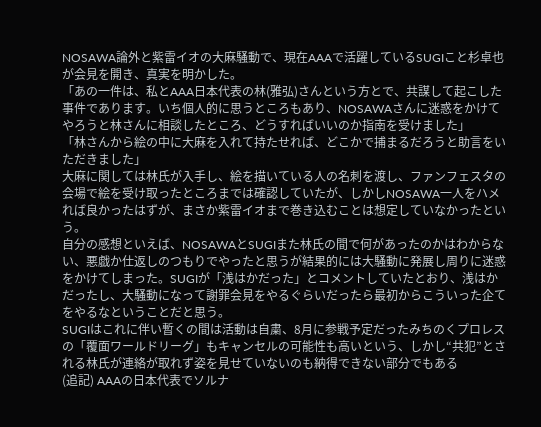NOSAWA論外と紫雷イオの大麻騒動で、現在AAAで活躍しているSUGIこと杉卓也が会見を開き、真実を明かした。
「あの一件は、私とAAA日本代表の林(雅弘)さんという方とで、共謀して起こした事件であります。いち個人的に思うところもあり、NOSAWAさんに迷惑をかけてやろうと林さんに相談したところ、どうすればいいのか指南を受けました」
「林さんから絵の中に大麻を入れて持たせれば、どこかで捕まるだろうと助言をいただきました」
大麻に関しては林氏が入手し、絵を描いている人の名刺を渡し、ファンフェスタの会場で絵を受け取ったところまでは確認していたが、しかしNOSAWA一人をハメれば良かったはずが、まさか紫雷イオまで巻き込むことは想定していなかったという。
自分の感想といえば、NOSAWAとSUGIまた林氏の間で何があったのかはわからない、悪戯か仕返しのつもりでやったと思うが結果的には大騒動に発展し周りに迷惑をかけてしまった。SUGIが「浅はかだった」とコメントしていたとおり、浅はかだったし、大騒動になって謝罪会見をやるぐらいだったら最初からこういった企てをやるなということだと思う。
SUGIはこれに伴い暫くの間は活動は自粛、8月に参戦予定だったみちのくプロレスの「覆面ワールドリーグ」もキャンセルの可能性も高いという、しかし“共犯”とされる林氏が連絡が取れず姿を見せていないのも納得できない部分でもある
(追記) AAAの日本代表でソルナ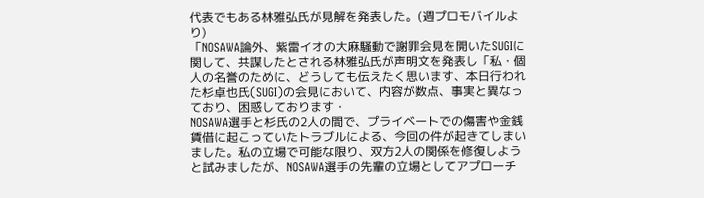代表でもある林雅弘氏が見解を発表した。(週プロモバイルより)
「NOSAWA論外、紫雷イオの大麻騒動で謝罪会見を開いたSUGIに関して、共謀したとされる林雅弘氏が声明文を発表し「私・個人の名誉のために、どうしても伝えたく思います、本日行われた杉卓也氏(SUGI)の会見において、内容が数点、事実と異なっており、困惑しております・
NOSAWA選手と杉氏の2人の間で、プライベートでの傷害や金銭賃借に起こっていたトラブルによる、今回の件が起きてしまいました。私の立場で可能な限り、双方2人の関係を修復しようと試みましたが、NOSAWA選手の先輩の立場としてアプローチ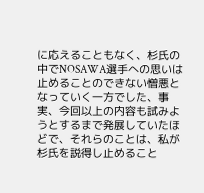に応えることもなく、杉氏の中でNOSAWA選手への思いは止めることのできない憎悪となっていく一方でした、事実、今回以上の内容も試みようとするまで発展していたほどで、それらのことは、私が杉氏を説得し止めること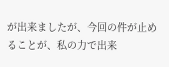が出来ましたが、今回の件が止めることが、私の力で出来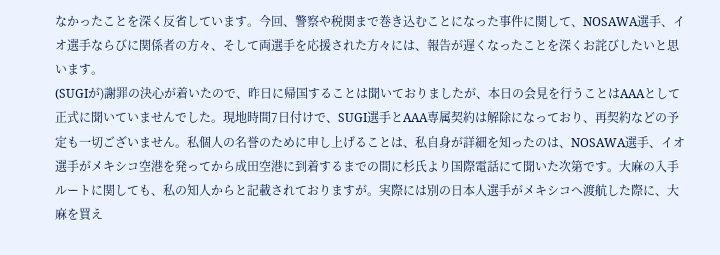なかったことを深く反省しています。今回、警察や税関まで巻き込むことになった事件に関して、NOSAWA選手、イオ選手ならびに関係者の方々、そして両選手を応援された方々には、報告が遅くなったことを深くお詫びしたいと思います。
(SUGIが)謝罪の決心が着いたので、昨日に帰国することは聞いておりましたが、本日の会見を行うことはAAAとして正式に聞いていませんでした。現地時間7日付けで、SUGI選手とAAA専属契約は解除になっており、再契約などの予定も一切ございません。私個人の名誉のために申し上げることは、私自身が詳細を知ったのは、NOSAWA選手、イオ選手がメキシコ空港を発ってから成田空港に到着するまでの間に杉氏より国際電話にて聞いた次第です。大麻の入手ルートに関しても、私の知人からと記載されておりますが。実際には別の日本人選手がメキシコへ渡航した際に、大麻を買え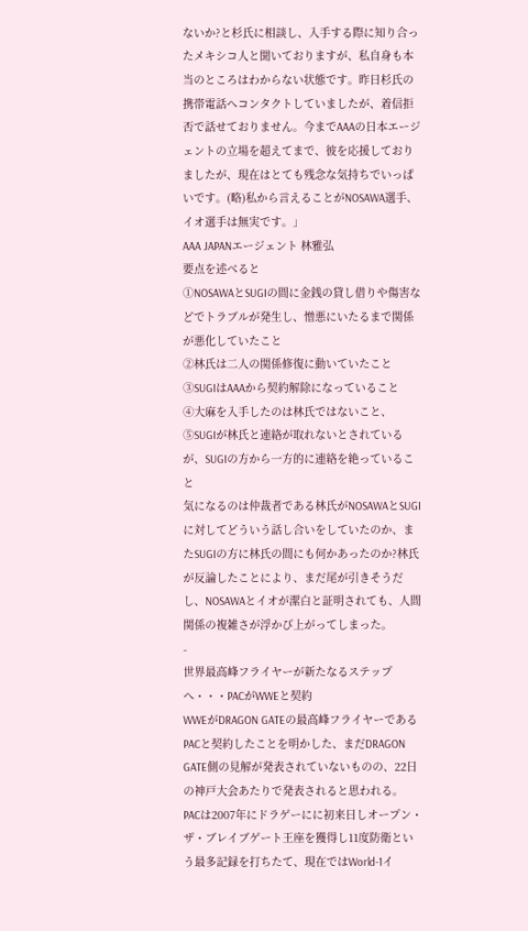ないか?と杉氏に相談し、入手する際に知り合ったメキシコ人と聞いておりますが、私自身も本当のところはわからない状態です。昨日杉氏の携帯電話へコンタクトしていましたが、着信拒否で話せておりません。今までAAAの日本エージェントの立場を超えてまで、彼を応援しておりましたが、現在はとても残念な気持ちでいっぱいです。(略)私から言えることがNOSAWA選手、イオ選手は無実です。」
AAA JAPANエージェント 林雅弘
要点を述べると
①NOSAWAとSUGIの間に金銭の貸し借りや傷害などでトラブルが発生し、憎悪にいたるまで関係が悪化していたこと
②林氏は二人の関係修復に動いていたこと
③SUGIはAAAから契約解除になっていること
④大麻を入手したのは林氏ではないこと、
⑤SUGIが林氏と連絡が取れないとされているが、SUGIの方から一方的に連絡を絶っていること
気になるのは仲裁者である林氏がNOSAWAとSUGIに対してどういう話し合いをしていたのか、またSUGIの方に林氏の間にも何かあったのか?林氏が反論したことにより、まだ尾が引きそうだし、NOSAWAとイオが潔白と証明されても、人間関係の複雑さが浮かび上がってしまった。
-
世界最高峰フライヤーが新たなるステップへ・・・PACがWWEと契約
WWEがDRAGON GATEの最高峰フライヤーであるPACと契約したことを明かした、まだDRAGON GATE側の見解が発表されていないものの、22日の神戸大会あたりで発表されると思われる。
PACは2007年にドラゲーにに初来日しオープン・ザ・ブレイブゲート王座を獲得し11度防衛という最多記録を打ちたて、現在ではWorld-1イ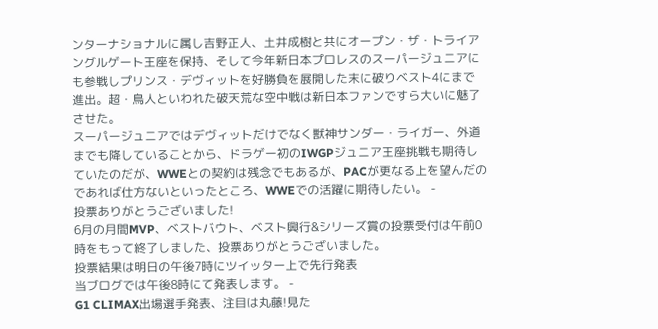ンターナショナルに属し吉野正人、土井成樹と共にオープン・ザ・トライアングルゲート王座を保持、そして今年新日本プロレスのスーパージュニアにも参戦しプリンス・デヴィットを好勝負を展開した末に破りベスト4にまで進出。超・鳥人といわれた破天荒な空中戦は新日本ファンですら大いに魅了させた。
スーパージュニアではデヴィットだけでなく獣神サンダー・ライガー、外道までも降していることから、ドラゲー初のIWGPジュニア王座挑戦も期待していたのだが、WWEとの契約は残念でもあるが、PACが更なる上を望んだのであれば仕方ないといったところ、WWEでの活躍に期待したい。 -
投票ありがとうございました!
6月の月間MVP、ベストバウト、ベスト興行&シリーズ賞の投票受付は午前0時をもって終了しました、投票ありがとうございました。
投票結果は明日の午後7時にツイッター上で先行発表
当ブログでは午後8時にて発表します。 -
G1 CLIMAX出場選手発表、注目は丸藤!見た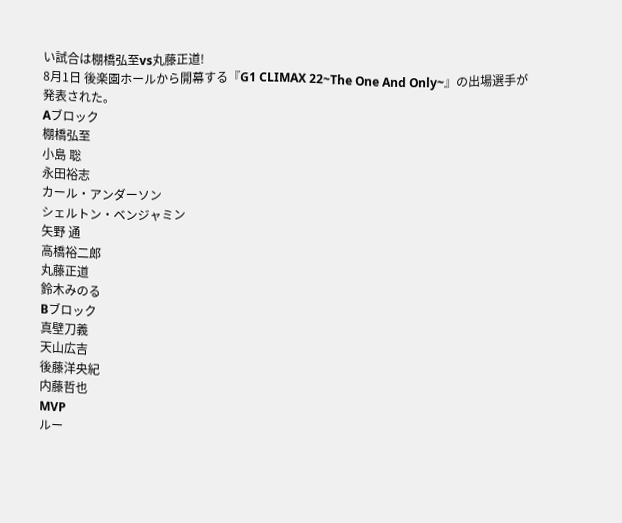い試合は棚橋弘至vs丸藤正道!
8月1日 後楽園ホールから開幕する『G1 CLIMAX 22~The One And Only~』の出場選手が発表された。
Aブロック
棚橋弘至
小島 聡
永田裕志
カール・アンダーソン
シェルトン・ベンジャミン
矢野 通
高橋裕二郎
丸藤正道
鈴木みのる
Bブロック
真壁刀義
天山広吉
後藤洋央紀
内藤哲也
MVP
ルー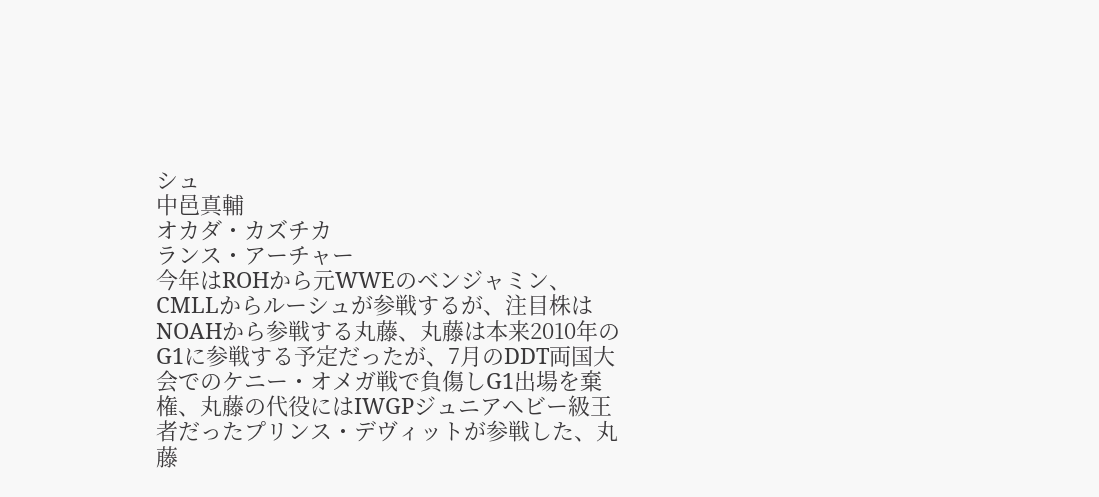シュ
中邑真輔
オカダ・カズチカ
ランス・アーチャー
今年はROHから元WWEのベンジャミン、CMLLからルーシュが参戦するが、注目株はNOAHから参戦する丸藤、丸藤は本来2010年のG1に参戦する予定だったが、7月のDDT両国大会でのケニー・オメガ戦で負傷しG1出場を棄権、丸藤の代役にはIWGPジュニアヘビー級王者だったプリンス・デヴィットが参戦した、丸藤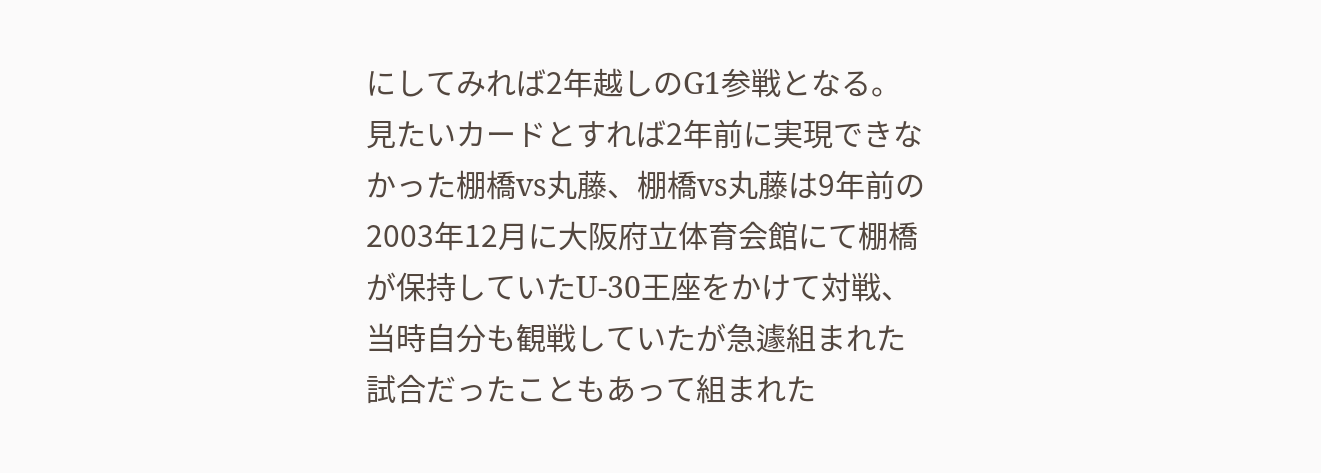にしてみれば2年越しのG1参戦となる。
見たいカードとすれば2年前に実現できなかった棚橋vs丸藤、棚橋vs丸藤は9年前の2003年12月に大阪府立体育会館にて棚橋が保持していたU-30王座をかけて対戦、当時自分も観戦していたが急遽組まれた試合だったこともあって組まれた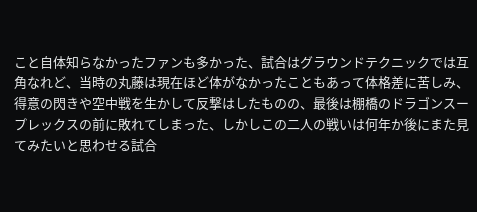こと自体知らなかったファンも多かった、試合はグラウンドテクニックでは互角なれど、当時の丸藤は現在ほど体がなかったこともあって体格差に苦しみ、得意の閃きや空中戦を生かして反撃はしたものの、最後は棚橋のドラゴンスープレックスの前に敗れてしまった、しかしこの二人の戦いは何年か後にまた見てみたいと思わせる試合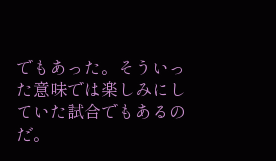でもあった。そういった意味では楽しみにしていた試合でもあるのだ。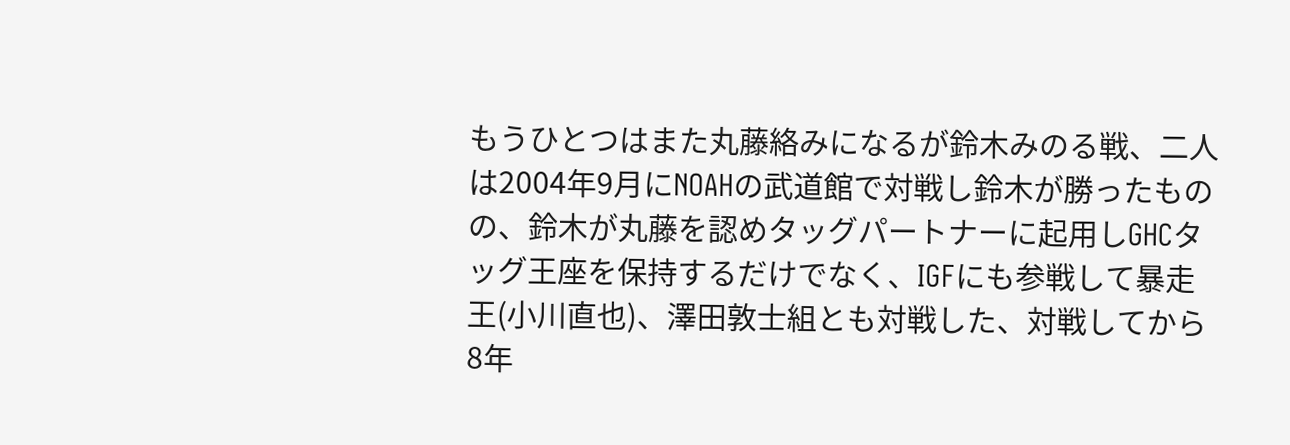もうひとつはまた丸藤絡みになるが鈴木みのる戦、二人は2004年9月にNOAHの武道館で対戦し鈴木が勝ったものの、鈴木が丸藤を認めタッグパートナーに起用しGHCタッグ王座を保持するだけでなく、IGFにも参戦して暴走王(小川直也)、澤田敦士組とも対戦した、対戦してから8年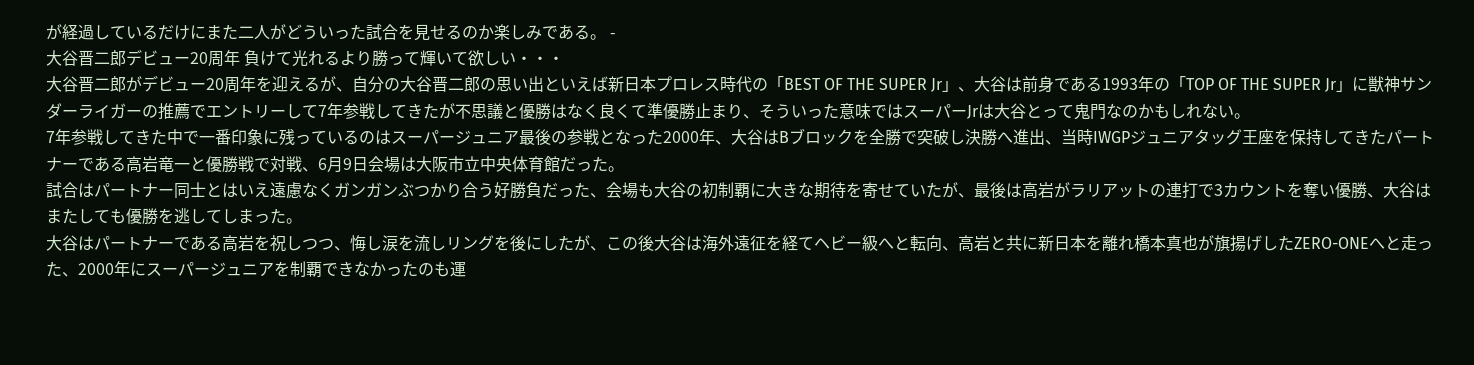が経過しているだけにまた二人がどういった試合を見せるのか楽しみである。 -
大谷晋二郎デビュー20周年 負けて光れるより勝って輝いて欲しい・・・
大谷晋二郎がデビュー20周年を迎えるが、自分の大谷晋二郎の思い出といえば新日本プロレス時代の「BEST OF THE SUPER Jr」、大谷は前身である1993年の「TOP OF THE SUPER Jr」に獣神サンダーライガーの推薦でエントリーして7年参戦してきたが不思議と優勝はなく良くて準優勝止まり、そういった意味ではスーパーJrは大谷とって鬼門なのかもしれない。
7年参戦してきた中で一番印象に残っているのはスーパージュニア最後の参戦となった2000年、大谷はBブロックを全勝で突破し決勝へ進出、当時IWGPジュニアタッグ王座を保持してきたパートナーである高岩竜一と優勝戦で対戦、6月9日会場は大阪市立中央体育館だった。
試合はパートナー同士とはいえ遠慮なくガンガンぶつかり合う好勝負だった、会場も大谷の初制覇に大きな期待を寄せていたが、最後は高岩がラリアットの連打で3カウントを奪い優勝、大谷はまたしても優勝を逃してしまった。
大谷はパートナーである高岩を祝しつつ、悔し涙を流しリングを後にしたが、この後大谷は海外遠征を経てヘビー級へと転向、高岩と共に新日本を離れ橋本真也が旗揚げしたZERO-ONEへと走った、2000年にスーパージュニアを制覇できなかったのも運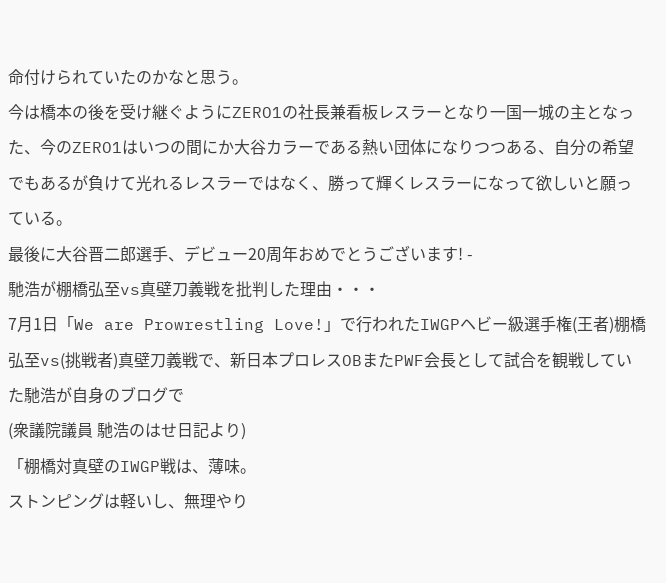命付けられていたのかなと思う。
今は橋本の後を受け継ぐようにZERO1の社長兼看板レスラーとなり一国一城の主となった、今のZERO1はいつの間にか大谷カラーである熱い団体になりつつある、自分の希望でもあるが負けて光れるレスラーではなく、勝って輝くレスラーになって欲しいと願っている。
最後に大谷晋二郎選手、デビュー20周年おめでとうございます! -
馳浩が棚橋弘至vs真壁刀義戦を批判した理由・・・
7月1日「We are Prowrestling Love!」で行われたIWGPヘビー級選手権(王者)棚橋弘至vs(挑戦者)真壁刀義戦で、新日本プロレスOBまたPWF会長として試合を観戦していた馳浩が自身のブログで
(衆議院議員 馳浩のはせ日記より)
「棚橋対真壁のIWGP戦は、薄味。
ストンピングは軽いし、無理やり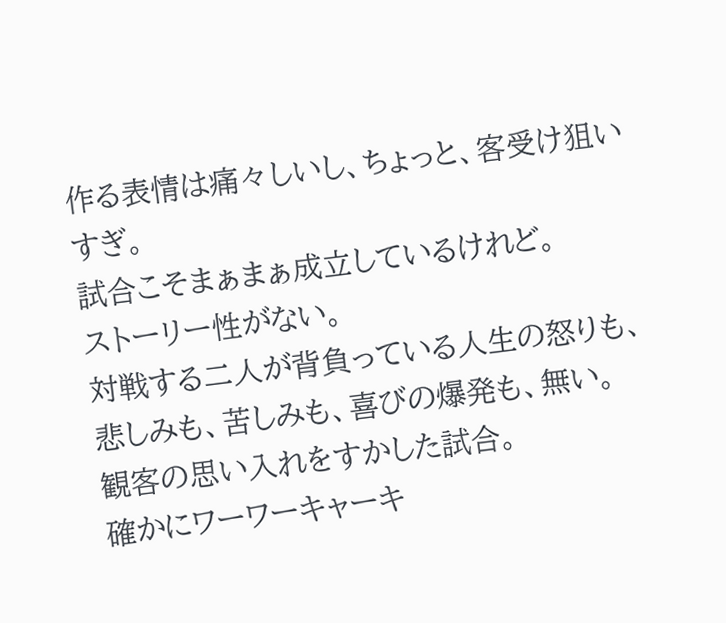作る表情は痛々しいし、ちょっと、客受け狙いすぎ。
試合こそまぁまぁ成立しているけれど。
ストーリー性がない。
対戦する二人が背負っている人生の怒りも、悲しみも、苦しみも、喜びの爆発も、無い。
観客の思い入れをすかした試合。
確かにワーワーキャーキ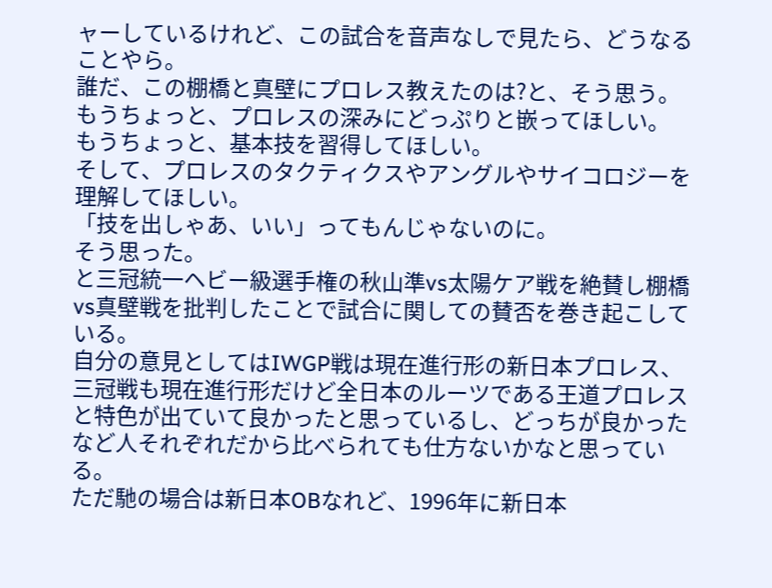ャーしているけれど、この試合を音声なしで見たら、どうなることやら。
誰だ、この棚橋と真壁にプロレス教えたのは?と、そう思う。
もうちょっと、プロレスの深みにどっぷりと嵌ってほしい。
もうちょっと、基本技を習得してほしい。
そして、プロレスのタクティクスやアングルやサイコロジーを理解してほしい。
「技を出しゃあ、いい」ってもんじゃないのに。
そう思った。
と三冠統一ヘビー級選手権の秋山準vs太陽ケア戦を絶賛し棚橋vs真壁戦を批判したことで試合に関しての賛否を巻き起こしている。
自分の意見としてはIWGP戦は現在進行形の新日本プロレス、三冠戦も現在進行形だけど全日本のルーツである王道プロレスと特色が出ていて良かったと思っているし、どっちが良かったなど人それぞれだから比べられても仕方ないかなと思っている。
ただ馳の場合は新日本OBなれど、1996年に新日本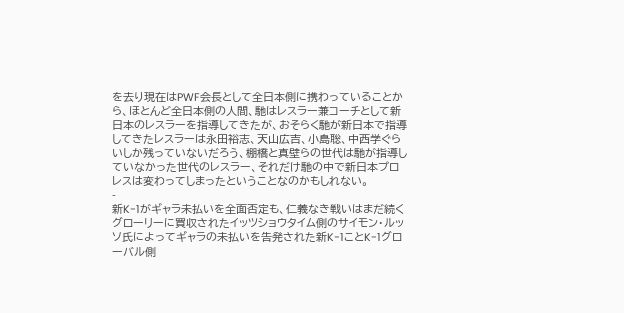を去り現在はPWF会長として全日本側に携わっていることから、ほとんど全日本側の人間、馳はレスラー兼コーチとして新日本のレスラーを指導してきたが、おそらく馳が新日本で指導してきたレスラーは永田裕志、天山広吉、小島聡、中西学ぐらいしか残っていないだろう、棚橋と真壁らの世代は馳が指導していなかった世代のレスラー、それだけ馳の中で新日本プロレスは変わってしまったということなのかもしれない。
-
新K-1がギャラ未払いを全面否定も、仁義なき戦いはまだ続く
グローリーに買収されたイッツショウタイム側のサイモン・ルッソ氏によってギャラの未払いを告発された新K-1ことK-1グローバル側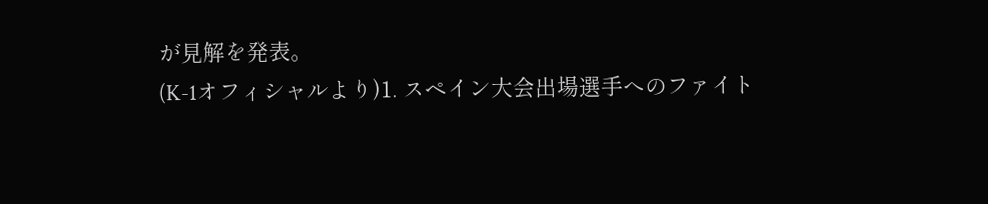が見解を発表。
(K-1オフィシャルより)1. スペイン大会出場選手へのファイト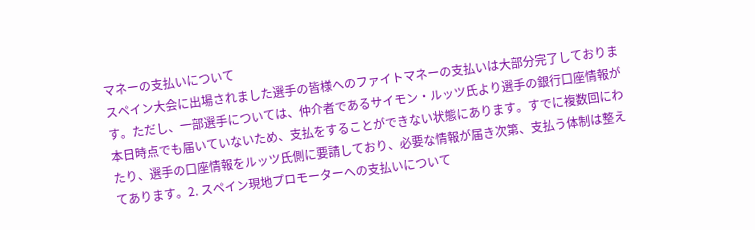マネーの支払いについて
スペイン大会に出場されました選手の皆様へのファイトマネーの支払いは大部分完了しております。ただし、一部選手については、仲介者であるサイモン・ルッツ氏より選手の銀行口座情報が本日時点でも届いていないため、支払をすることができない状態にあります。すでに複数回にわたり、選手の口座情報をルッツ氏側に要請しており、必要な情報が届き次第、支払う体制は整えてあります。2. スペイン現地プロモーターへの支払いについて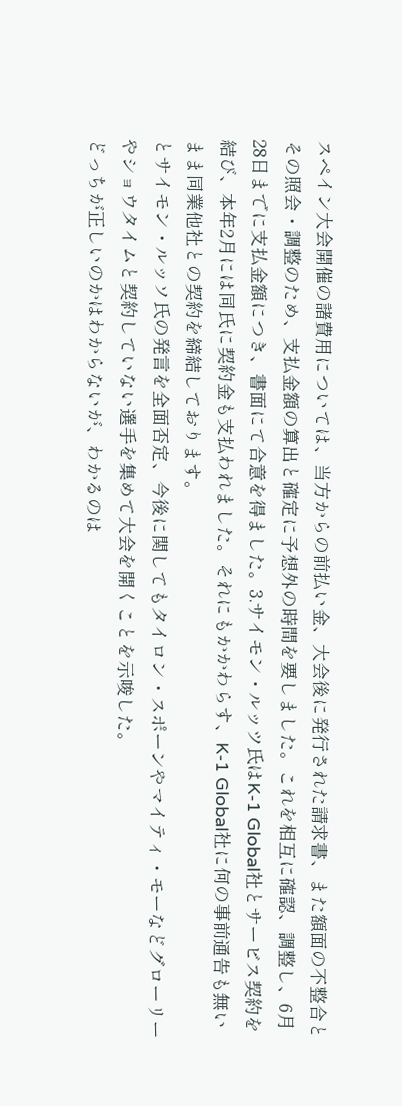スペイン大会開催の諸費用については、当方からの前払い金、大会後に発行された請求書、また額面の不整合とその照会・調整のため、支払金額の算出と確定に予想外の時間を要しました。これを相互に確認、調整し、6月28日までに支払金額につき、書面にて合意を得ました。3.サイモン・ルッツ氏はK-1 Global社とサービス契約を結び、本年2月には同氏に契約金も支払われました。それにもかかわらす、K-1 Global社に何の事前通告も無いまま同業他社との契約を締結しております。
とサイモン・ルッソ氏の発言を全面否定、今後に関してもタイロン・スポーンやマイティ・モーなどグローリーやショウタイムと契約していない選手を集めて大会を開くことを示唆した。
どっちが正しいのかはわからないが、わかるのは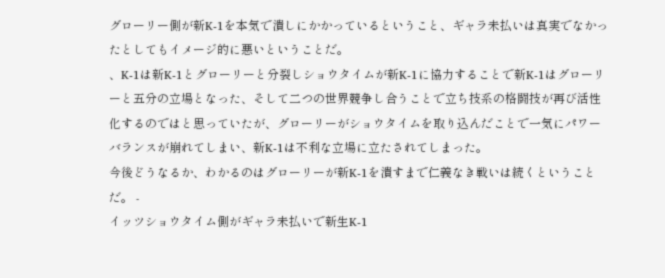グローリー側が新K-1を本気で潰しにかかっているということ、ギャラ未払いは真実でなかったとしてもイメージ的に悪いということだ。
、K-1は新K-1とグローリーと分裂しショウタイムが新K-1に協力することで新K-1はグローリーと五分の立場となった、そして二つの世界競争し合うことで立ち技系の格闘技が再び活性化するのではと思っていたが、グローリーがショウタイムを取り込んだことで一気にパワーバランスが崩れてしまい、新K-1は不利な立場に立たされてしまった。
今後どうなるか、わかるのはグローリーが新K-1を潰すまで仁義なき戦いは続くということだ。 -
イッツショウタイム側がギャラ未払いで新生K-1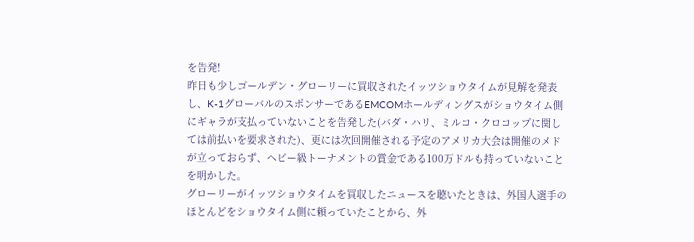を告発!
昨日も少しゴールデン・グローリーに買収されたイッツショウタイムが見解を発表し、K-1グローバルのスポンサーであるEMCOMホールディングスがショウタイム側にギャラが支払っていないことを告発した(バダ・ハリ、ミルコ・クロコップに関しては前払いを要求された)、更には次回開催される予定のアメリカ大会は開催のメドが立っておらず、ヘビー級トーナメントの賞金である100万ドルも持っていないことを明かした。
グローリーがイッツショウタイムを買収したニュースを聴いたときは、外国人選手のほとんどをショウタイム側に頼っていたことから、外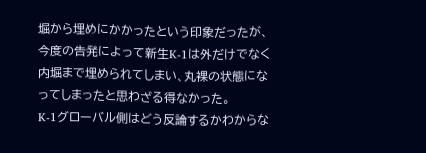堀から埋めにかかったという印象だったが、今度の告発によって新生K-1は外だけでなく内堀まで埋められてしまい、丸裸の状態になってしまったと思わざる得なかった。
K-1グローバル側はどう反論するかわからな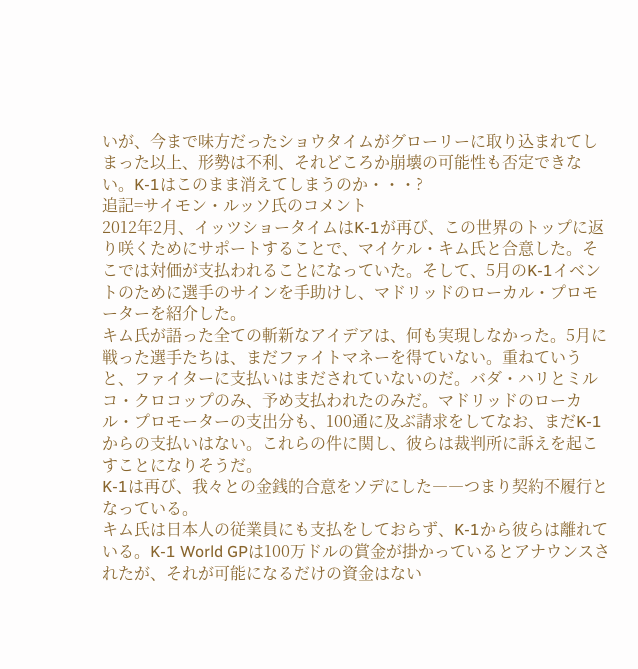いが、今まで味方だったショウタイムがグローリーに取り込まれてしまった以上、形勢は不利、それどころか崩壊の可能性も否定できない。K-1はこのまま消えてしまうのか・・・?
追記=サイモン・ルッソ氏のコメント
2012年2月、イッツショータイムはK-1が再び、この世界のトップに返り咲くためにサポートすることで、マイケル・キム氏と合意した。そこでは対価が支払われることになっていた。そして、5月のK-1イベントのために選手のサインを手助けし、マドリッドのローカル・プロモーターを紹介した。
キム氏が語った全ての斬新なアイデアは、何も実現しなかった。5月に戦った選手たちは、まだファイトマネーを得ていない。重ねていうと、ファイターに支払いはまだされていないのだ。バダ・ハリとミルコ・クロコップのみ、予め支払われたのみだ。マドリッドのローカル・プロモーターの支出分も、100通に及ぶ請求をしてなお、まだK-1からの支払いはない。これらの件に関し、彼らは裁判所に訴えを起こすことになりそうだ。
K-1は再び、我々との金銭的合意をソデにした――つまり契約不履行となっている。
キム氏は日本人の従業員にも支払をしておらず、K-1から彼らは離れている。K-1 World GPは100万ドルの賞金が掛かっているとアナウンスされたが、それが可能になるだけの資金はない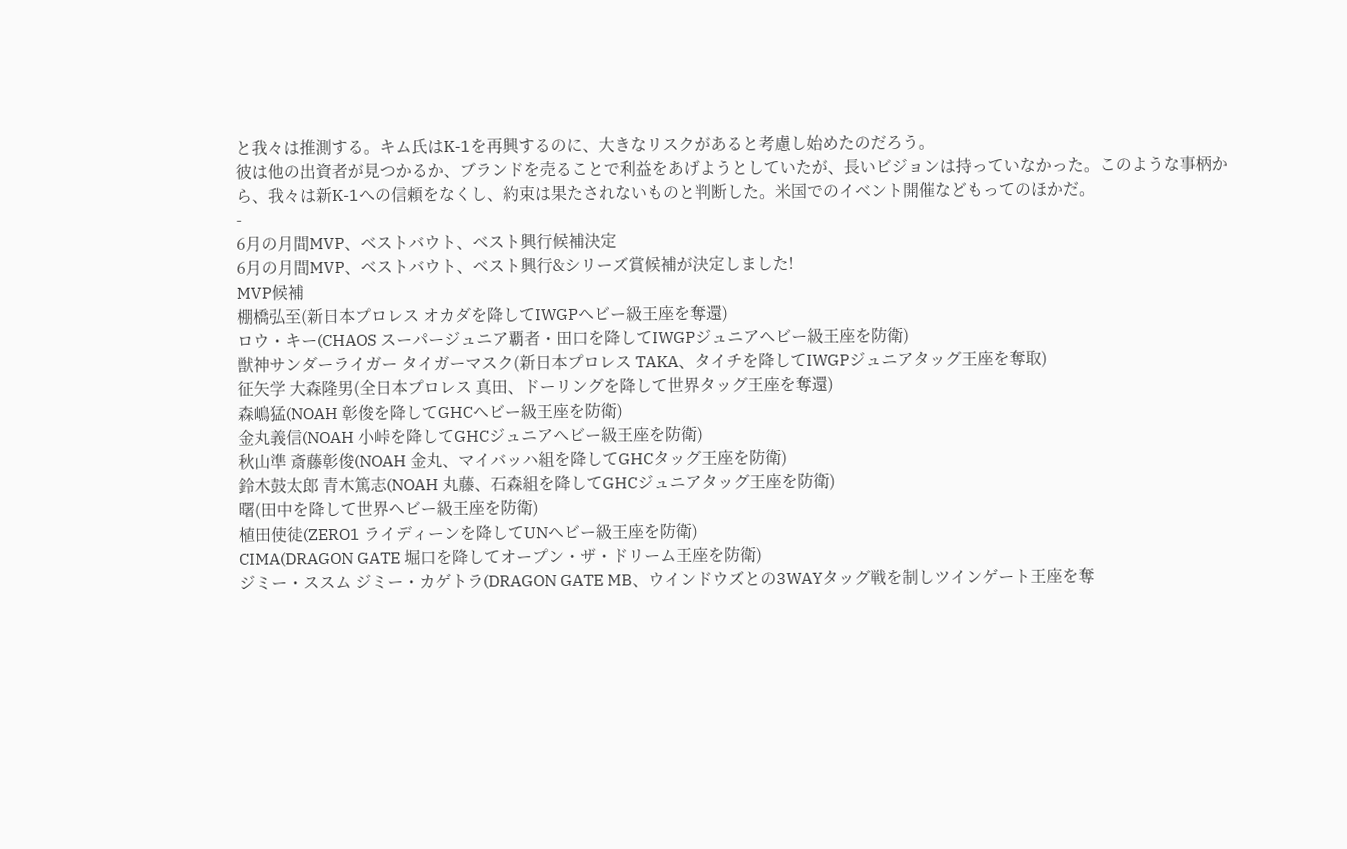と我々は推測する。キム氏はK-1を再興するのに、大きなリスクがあると考慮し始めたのだろう。
彼は他の出資者が見つかるか、ブランドを売ることで利益をあげようとしていたが、長いビジョンは持っていなかった。このような事柄から、我々は新K-1への信頼をなくし、約束は果たされないものと判断した。米国でのイベント開催などもってのほかだ。
-
6月の月間MVP、ベストバウト、ベスト興行候補決定
6月の月間MVP、ベストバウト、ベスト興行&シリーズ賞候補が決定しました!
MVP候補
棚橋弘至(新日本プロレス オカダを降してIWGPヘビー級王座を奪還)
ロウ・キー(CHAOS スーパージュニア覇者・田口を降してIWGPジュニアヘビー級王座を防衛)
獣神サンダーライガー タイガーマスク(新日本プロレス TAKA、タイチを降してIWGPジュニアタッグ王座を奪取)
征矢学 大森隆男(全日本プロレス 真田、ドーリングを降して世界タッグ王座を奪還)
森嶋猛(NOAH 彰俊を降してGHCヘビー級王座を防衛)
金丸義信(NOAH 小峠を降してGHCジュニアヘビー級王座を防衛)
秋山準 斎藤彰俊(NOAH 金丸、マイバッハ組を降してGHCタッグ王座を防衛)
鈴木鼓太郎 青木篤志(NOAH 丸藤、石森組を降してGHCジュニアタッグ王座を防衛)
曙(田中を降して世界ヘビー級王座を防衛)
植田使徒(ZERO1 ライディーンを降してUNヘビー級王座を防衛)
CIMA(DRAGON GATE 堀口を降してオープン・ザ・ドリーム王座を防衛)
ジミー・ススム ジミー・カゲトラ(DRAGON GATE MB、ウインドウズとの3WAYタッグ戦を制しツインゲート王座を奪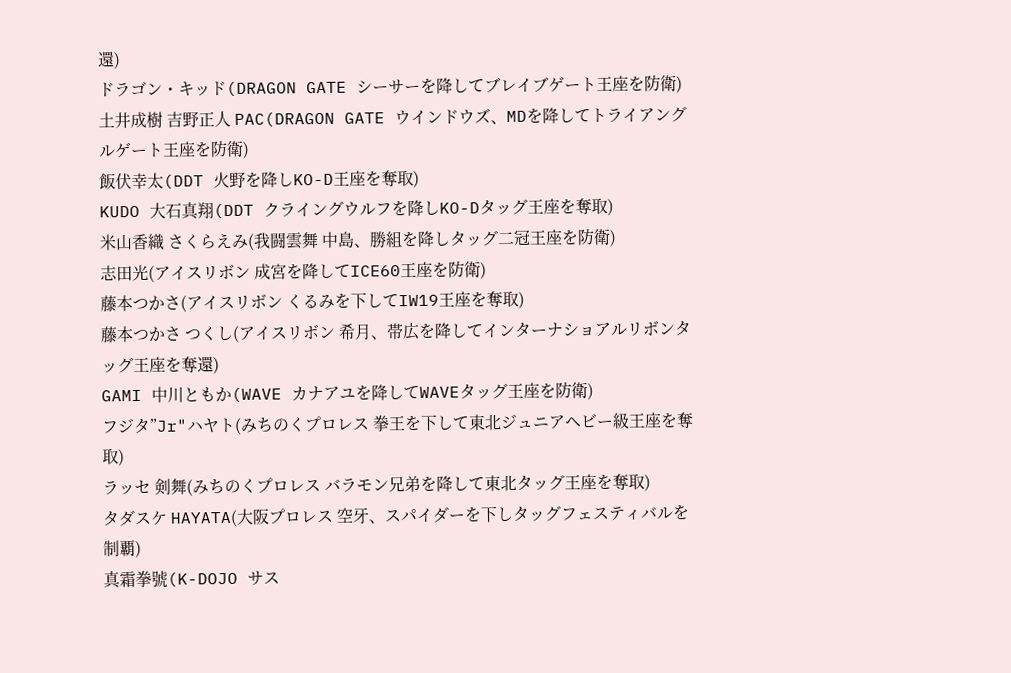還)
ドラゴン・キッド(DRAGON GATE シーサーを降してブレイブゲート王座を防衛)
土井成樹 吉野正人 PAC(DRAGON GATE ウインドウズ、MDを降してトライアングルゲート王座を防衛)
飯伏幸太(DDT 火野を降しKO-D王座を奪取)
KUDO 大石真翔(DDT クライングウルフを降しKO-Dタッグ王座を奪取)
米山香織 さくらえみ(我闘雲舞 中島、勝組を降しタッグ二冠王座を防衛)
志田光(アイスリボン 成宮を降してICE60王座を防衛)
藤本つかさ(アイスリボン くるみを下してIW19王座を奪取)
藤本つかさ つくし(アイスリボン 希月、帯広を降してインターナショアルリボンタッグ王座を奪還)
GAMI 中川ともか(WAVE カナアユを降してWAVEタッグ王座を防衛)
フジタ”Jr"ハヤト(みちのくプロレス 拳王を下して東北ジュニアヘビー級王座を奪取)
ラッセ 剣舞(みちのくプロレス バラモン兄弟を降して東北タッグ王座を奪取)
タダスケ HAYATA(大阪プロレス 空牙、スパイダーを下しタッグフェスティバルを制覇)
真霜拳號(K-DOJO サス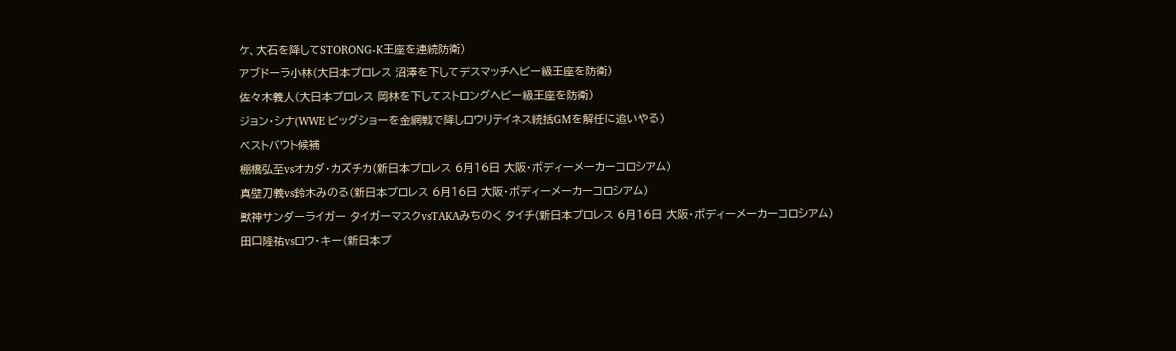ケ、大石を降してSTORONG-K王座を連続防衛)
アブドーラ小林(大日本プロレス 沼澤を下してデスマッチヘビー級王座を防衛)
佐々木義人(大日本プロレス 岡林を下してストロングヘビー級王座を防衛)
ジョン・シナ(WWE ビッグショーを金網戦で降しロウリテイネス統括GMを解任に追いやる)
ベストバウト候補
棚橋弘至vsオカダ・カズチカ(新日本プロレス 6月16日 大阪・ボディーメーカーコロシアム)
真壁刀義vs鈴木みのる(新日本プロレス 6月16日 大阪・ボディーメーカーコロシアム)
獣神サンダーライガー タイガーマスクvsTAKAみちのく タイチ(新日本プロレス 6月16日 大阪・ボディーメーカーコロシアム)
田口隆祐vsロウ・キー(新日本プ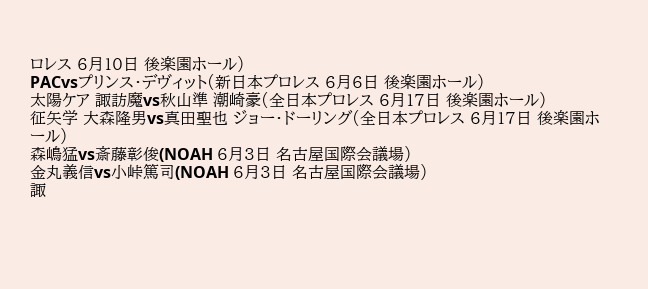ロレス 6月10日 後楽園ホール)
PACvsプリンス・デヴィット(新日本プロレス 6月6日 後楽園ホール)
太陽ケア 諏訪魔vs秋山準 潮崎豪(全日本プロレス 6月17日 後楽園ホール)
征矢学 大森隆男vs真田聖也 ジョー・ドーリング(全日本プロレス 6月17日 後楽園ホール)
森嶋猛vs斎藤彰俊(NOAH 6月3日 名古屋国際会議場)
金丸義信vs小峠篤司(NOAH 6月3日 名古屋国際会議場)
諏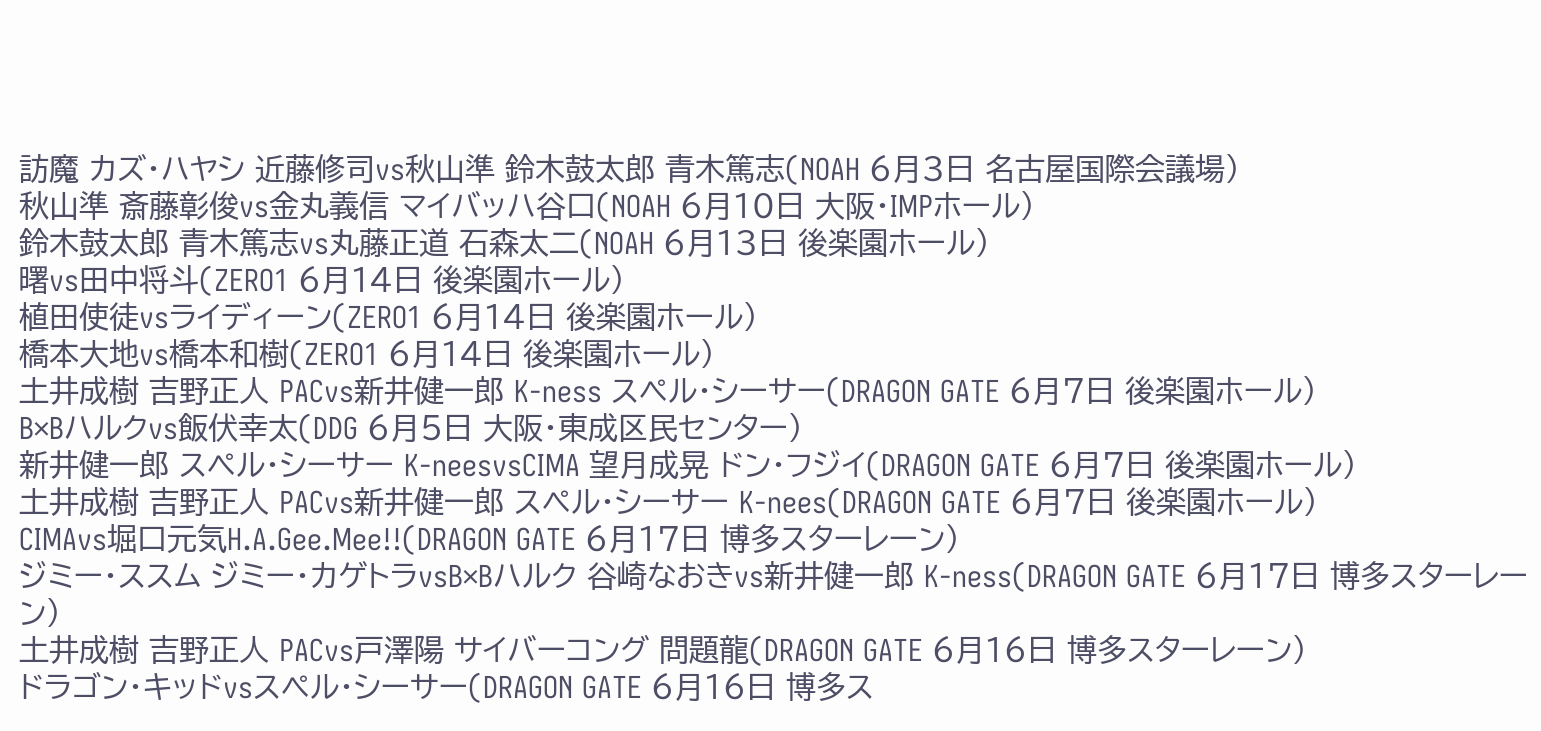訪魔 カズ・ハヤシ 近藤修司vs秋山準 鈴木鼓太郎 青木篤志(NOAH 6月3日 名古屋国際会議場)
秋山準 斎藤彰俊vs金丸義信 マイバッハ谷口(NOAH 6月10日 大阪・IMPホール)
鈴木鼓太郎 青木篤志vs丸藤正道 石森太二(NOAH 6月13日 後楽園ホール)
曙vs田中将斗(ZERO1 6月14日 後楽園ホール)
植田使徒vsライディーン(ZERO1 6月14日 後楽園ホール)
橋本大地vs橋本和樹(ZERO1 6月14日 後楽園ホール)
土井成樹 吉野正人 PACvs新井健一郎 K-ness スペル・シーサー(DRAGON GATE 6月7日 後楽園ホール)
B×Bハルクvs飯伏幸太(DDG 6月5日 大阪・東成区民センター)
新井健一郎 スペル・シーサー K-neesvsCIMA 望月成晃 ドン・フジイ(DRAGON GATE 6月7日 後楽園ホール)
土井成樹 吉野正人 PACvs新井健一郎 スペル・シーサー K-nees(DRAGON GATE 6月7日 後楽園ホール)
CIMAvs堀口元気H.A.Gee.Mee!!(DRAGON GATE 6月17日 博多スターレーン)
ジミー・ススム ジミー・カゲトラvsB×Bハルク 谷崎なおきvs新井健一郎 K-ness(DRAGON GATE 6月17日 博多スターレーン)
土井成樹 吉野正人 PACvs戸澤陽 サイバーコング 問題龍(DRAGON GATE 6月16日 博多スターレーン)
ドラゴン・キッドvsスペル・シーサー(DRAGON GATE 6月16日 博多ス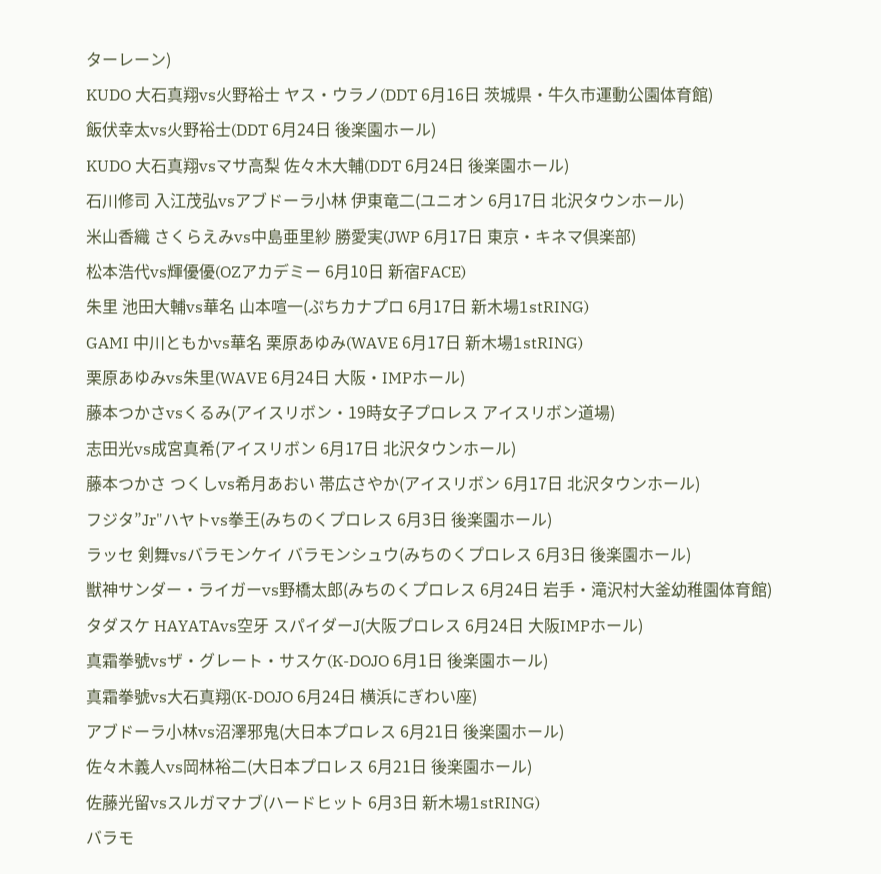ターレーン)
KUDO 大石真翔vs火野裕士 ヤス・ウラノ(DDT 6月16日 茨城県・牛久市運動公園体育館)
飯伏幸太vs火野裕士(DDT 6月24日 後楽園ホール)
KUDO 大石真翔vsマサ高梨 佐々木大輔(DDT 6月24日 後楽園ホール)
石川修司 入江茂弘vsアブドーラ小林 伊東竜二(ユニオン 6月17日 北沢タウンホール)
米山香織 さくらえみvs中島亜里紗 勝愛実(JWP 6月17日 東京・キネマ倶楽部)
松本浩代vs輝優優(OZアカデミー 6月10日 新宿FACE)
朱里 池田大輔vs華名 山本喧一(ぷちカナプロ 6月17日 新木場1stRING)
GAMI 中川ともかvs華名 栗原あゆみ(WAVE 6月17日 新木場1stRING)
栗原あゆみvs朱里(WAVE 6月24日 大阪・IMPホール)
藤本つかさvsくるみ(アイスリボン・19時女子プロレス アイスリボン道場)
志田光vs成宮真希(アイスリボン 6月17日 北沢タウンホール)
藤本つかさ つくしvs希月あおい 帯広さやか(アイスリボン 6月17日 北沢タウンホール)
フジタ”Jr"ハヤトvs拳王(みちのくプロレス 6月3日 後楽園ホール)
ラッセ 剣舞vsバラモンケイ バラモンシュウ(みちのくプロレス 6月3日 後楽園ホール)
獣神サンダー・ライガーvs野橋太郎(みちのくプロレス 6月24日 岩手・滝沢村大釜幼稚園体育館)
タダスケ HAYATAvs空牙 スパイダーJ(大阪プロレス 6月24日 大阪IMPホール)
真霜拳號vsザ・グレート・サスケ(K-DOJO 6月1日 後楽園ホール)
真霜拳號vs大石真翔(K-DOJO 6月24日 横浜にぎわい座)
アブドーラ小林vs沼澤邪鬼(大日本プロレス 6月21日 後楽園ホール)
佐々木義人vs岡林裕二(大日本プロレス 6月21日 後楽園ホール)
佐藤光留vsスルガマナブ(ハードヒット 6月3日 新木場1stRING)
バラモ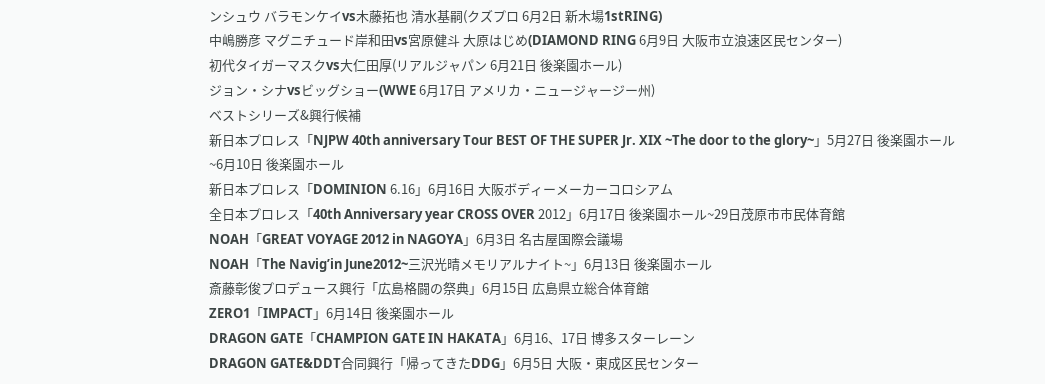ンシュウ バラモンケイvs木藤拓也 清水基嗣(クズプロ 6月2日 新木場1stRING)
中嶋勝彦 マグニチュード岸和田vs宮原健斗 大原はじめ(DIAMOND RING 6月9日 大阪市立浪速区民センター)
初代タイガーマスクvs大仁田厚(リアルジャパン 6月21日 後楽園ホール)
ジョン・シナvsビッグショー(WWE 6月17日 アメリカ・ニュージャージー州)
ベストシリーズ&興行候補
新日本プロレス「NJPW 40th anniversary Tour BEST OF THE SUPER Jr. XIX ~The door to the glory~」5月27日 後楽園ホール~6月10日 後楽園ホール
新日本プロレス「DOMINION 6.16」6月16日 大阪ボディーメーカーコロシアム
全日本プロレス「40th Anniversary year CROSS OVER 2012」6月17日 後楽園ホール~29日茂原市市民体育館
NOAH「GREAT VOYAGE 2012 in NAGOYA」6月3日 名古屋国際会議場
NOAH「The Navig’in June2012~三沢光晴メモリアルナイト~」6月13日 後楽園ホール
斎藤彰俊プロデュース興行「広島格闘の祭典」6月15日 広島県立総合体育館
ZERO1「IMPACT」6月14日 後楽園ホール
DRAGON GATE「CHAMPION GATE IN HAKATA」6月16、17日 博多スターレーン
DRAGON GATE&DDT合同興行「帰ってきたDDG」6月5日 大阪・東成区民センター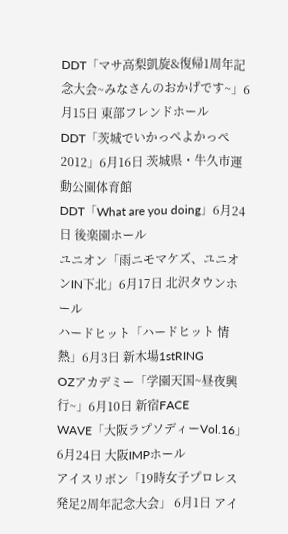DDT「マサ高梨凱旋&復帰1周年記念大会~みなさんのおかげです~」6月15日 東部フレンドホール
DDT「茨城でいかっぺよかっぺ2012」6月16日 茨城県・牛久市運動公園体育館
DDT「What are you doing」6月24日 後楽園ホール
ユニオン「雨ニモマケズ、ユニオンIN下北」6月17日 北沢タウンホール
ハードヒット「ハードヒット 情熱」6月3日 新木場1stRING
OZアカデミー「学園天国~昼夜興行~」6月10日 新宿FACE
WAVE「大阪ラプソディーVol.16」 6月24日 大阪IMPホール
アイスリボン「19時女子プロレス発足2周年記念大会」 6月1日 アイ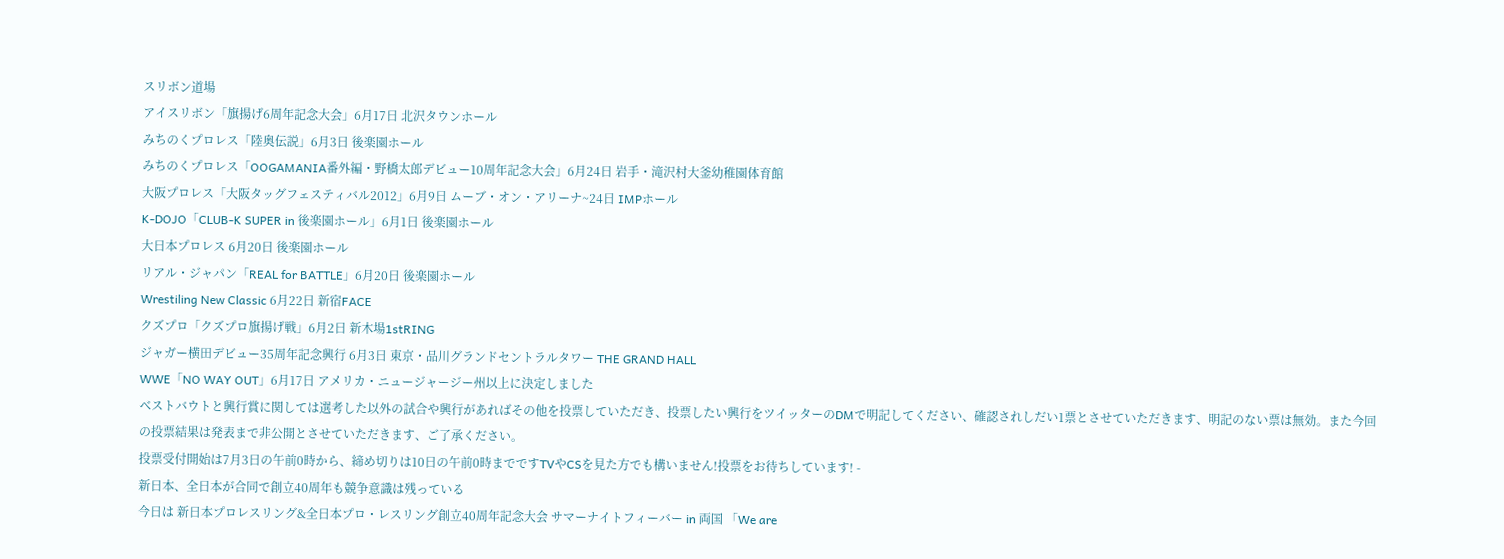スリボン道場
アイスリボン「旗揚げ6周年記念大会」6月17日 北沢タウンホール
みちのくプロレス「陸奥伝説」6月3日 後楽園ホール
みちのくプロレス「OOGAMANIA番外編・野橋太郎デビュー10周年記念大会」6月24日 岩手・滝沢村大釜幼稚園体育館
大阪プロレス「大阪タッグフェスティバル2012」6月9日 ムーブ・オン・アリーナ~24日 IMPホール
K-DOJO「CLUB-K SUPER in 後楽園ホール」6月1日 後楽園ホール
大日本プロレス 6月20日 後楽園ホール
リアル・ジャパン「REAL for BATTLE」6月20日 後楽園ホール
Wrestiling New Classic 6月22日 新宿FACE
クズプロ「クズプロ旗揚げ戦」6月2日 新木場1stRING
ジャガー横田デビュー35周年記念興行 6月3日 東京・品川グランドセントラルタワー THE GRAND HALL
WWE「NO WAY OUT」6月17日 アメリカ・ニュージャージー州以上に決定しました
ベストバウトと興行賞に関しては選考した以外の試合や興行があればその他を投票していただき、投票したい興行をツイッターのDMで明記してください、確認されしだい1票とさせていただきます、明記のない票は無効。また今回の投票結果は発表まで非公開とさせていただきます、ご了承ください。
投票受付開始は7月3日の午前0時から、締め切りは10日の午前0時までですTVやCSを見た方でも構いません!投票をお待ちしています! -
新日本、全日本が合同で創立40周年も競争意識は残っている
今日は 新日本プロレスリング&全日本プロ・レスリング創立40周年記念大会 サマーナイトフィーバー in 両国 「We are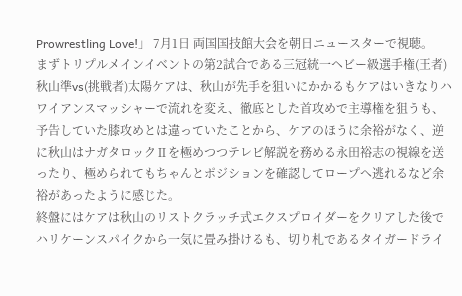Prowrestling Love!」 7月1日 両国国技館大会を朝日ニュースターで視聴。
まずトリプルメインイベントの第2試合である三冠統一ヘビー級選手権(王者)秋山準vs(挑戦者)太陽ケアは、秋山が先手を狙いにかかるもケアはいきなりハワイアンスマッシャーで流れを変え、徹底とした首攻めで主導権を狙うも、予告していた膝攻めとは違っていたことから、ケアのほうに余裕がなく、逆に秋山はナガタロックⅡを極めつつテレビ解説を務める永田裕志の視線を送ったり、極められてもちゃんとポジションを確認してロープへ逃れるなど余裕があったように感じた。
終盤にはケアは秋山のリストクラッチ式エクスプロイダーをクリアした後でハリケーンスパイクから一気に畳み掛けるも、切り札であるタイガードライ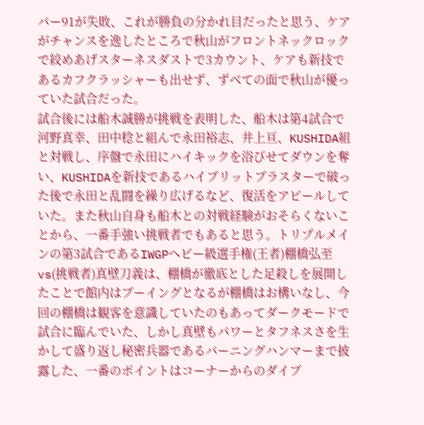バー91が失敗、これが勝負の分かれ目だったと思う、ケアがチャンスを逸したところで秋山がフロントネックロックで絞めあげスターネスダストで3カウント、ケアも新技であるカフクラッシャーも出せず、ずべての面で秋山が優っていた試合だった。
試合後には船木誠勝が挑戦を表明した、船木は第4試合で河野真幸、田中稔と組んで永田裕志、井上亘、KUSHIDA組と対戦し、序盤で永田にハイキックを浴びせてダウンを奪い、KUSHIDAを新技であるハイブリットブラスターで破った後で永田と乱闘を繰り広げるなど、復活をアピールしていた。また秋山自身も船木との対戦経験がおそらくないことから、一番手強い挑戦者でもあると思う。トリプルメインの第3試合であるIWGPヘビー級選手権(王者)棚橋弘至vs(挑戦者)真壁刀義は、棚橋が徹底とした足殺しを展開したことで館内はブーイングとなるが棚橋はお構いなし、今回の棚橋は観客を意識していたのもあってダークモードで試合に臨んでいた、しかし真壁もパワーとタフネスさを生かして盛り返し秘密兵器であるバーニングハンマーまで披露した、一番のポイントはコーナーからのダイブ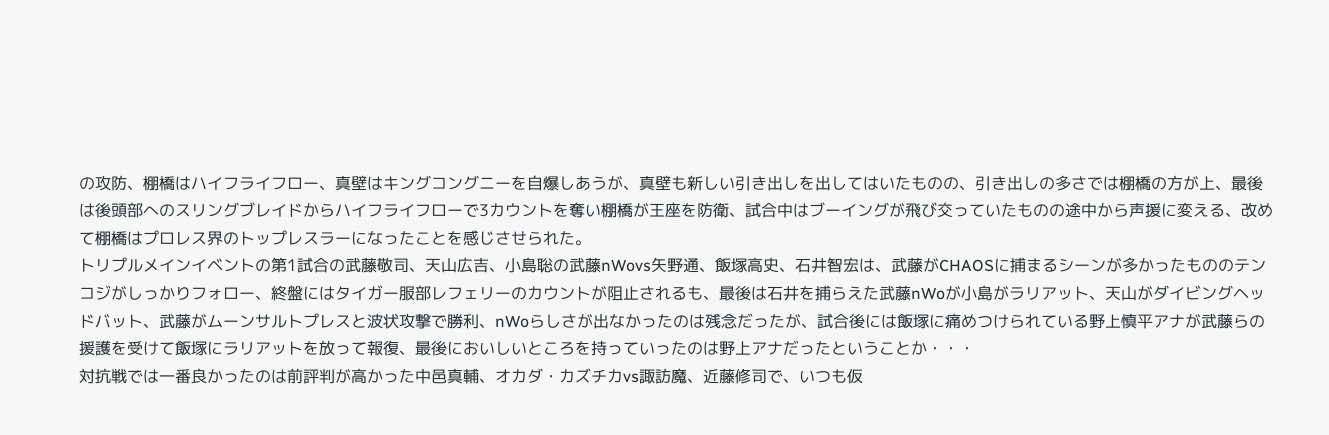の攻防、棚橋はハイフライフロー、真壁はキングコングニーを自爆しあうが、真壁も新しい引き出しを出してはいたものの、引き出しの多さでは棚橋の方が上、最後は後頭部へのスリングブレイドからハイフライフローで3カウントを奪い棚橋が王座を防衛、試合中はブーイングが飛び交っていたものの途中から声援に変える、改めて棚橋はプロレス界のトップレスラーになったことを感じさせられた。
トリプルメインイベントの第1試合の武藤敬司、天山広吉、小島聡の武藤nWovs矢野通、飯塚高史、石井智宏は、武藤がCHAOSに捕まるシーンが多かったもののテンコジがしっかりフォロー、終盤にはタイガー服部レフェリーのカウントが阻止されるも、最後は石井を捕らえた武藤nWoが小島がラリアット、天山がダイビングヘッドバット、武藤がムーンサルトプレスと波状攻撃で勝利、nWoらしさが出なかったのは残念だったが、試合後には飯塚に痛めつけられている野上慎平アナが武藤らの援護を受けて飯塚にラリアットを放って報復、最後においしいところを持っていったのは野上アナだったということか・・・
対抗戦では一番良かったのは前評判が高かった中邑真輔、オカダ・カズチカvs諏訪魔、近藤修司で、いつも仮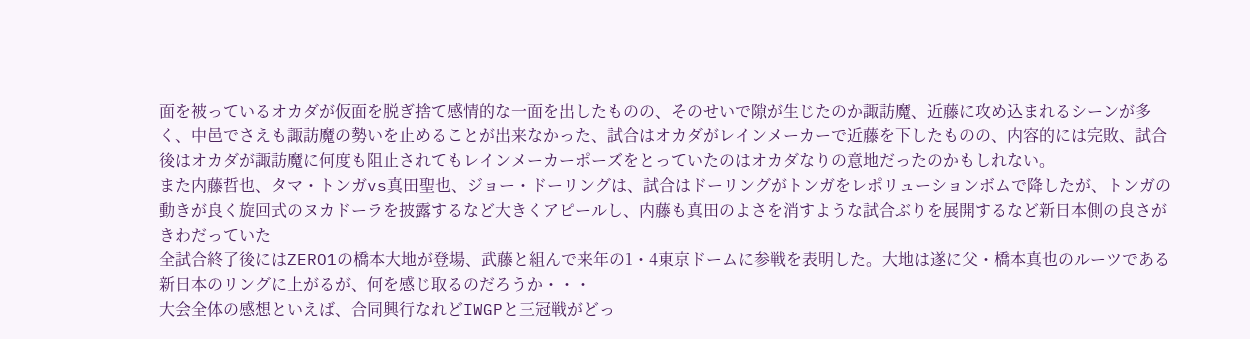面を被っているオカダが仮面を脱ぎ捨て感情的な一面を出したものの、そのせいで隙が生じたのか諏訪魔、近藤に攻め込まれるシーンが多く、中邑でさえも諏訪魔の勢いを止めることが出来なかった、試合はオカダがレインメーカーで近藤を下したものの、内容的には完敗、試合後はオカダが諏訪魔に何度も阻止されてもレインメーカーポーズをとっていたのはオカダなりの意地だったのかもしれない。
また内藤哲也、タマ・トンガvs真田聖也、ジョー・ドーリングは、試合はドーリングがトンガをレポリューションボムで降したが、トンガの動きが良く旋回式のヌカドーラを披露するなど大きくアピールし、内藤も真田のよさを消すような試合ぶりを展開するなど新日本側の良さがきわだっていた
全試合終了後にはZERO1の橋本大地が登場、武藤と組んで来年の1・4東京ドームに参戦を表明した。大地は遂に父・橋本真也のルーツである新日本のリングに上がるが、何を感じ取るのだろうか・・・
大会全体の感想といえば、合同興行なれどIWGPと三冠戦がどっ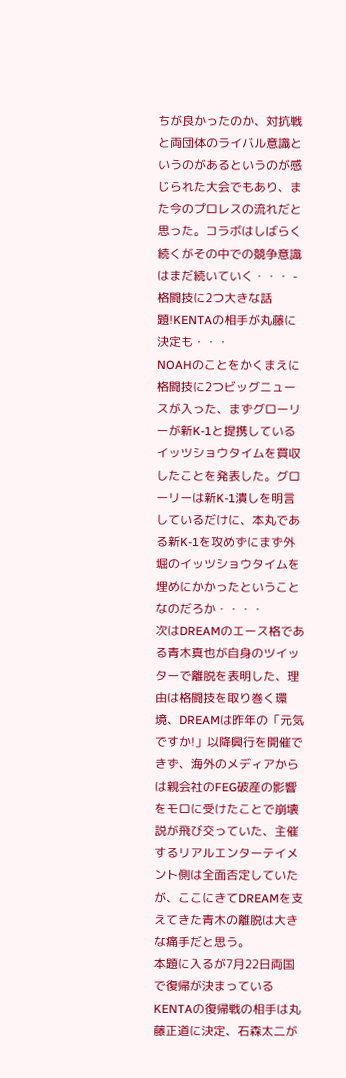ちが良かったのか、対抗戦と両団体のライバル意識というのがあるというのが感じられた大会でもあり、また今のプロレスの流れだと思った。コラボはしばらく続くがその中での競争意識はまだ続いていく・・・ -
格闘技に2つ大きな話題!KENTAの相手が丸藤に決定も・・・
NOAHのことをかくまえに格闘技に2つビッグニュースが入った、まずグローリーが新K-1と提携しているイッツショウタイムを買収したことを発表した。グローリーは新K-1潰しを明言しているだけに、本丸である新K-1を攻めずにまず外堀のイッツショウタイムを埋めにかかったということなのだろか・・・・
次はDREAMのエース格である青木真也が自身のツイッターで離脱を表明した、理由は格闘技を取り巻く環境、DREAMは昨年の「元気ですか!」以降興行を開催できず、海外のメディアからは親会社のFEG破産の影響をモロに受けたことで崩壊説が飛び交っていた、主催するリアルエンターテイメント側は全面否定していたが、ここにきてDREAMを支えてきた青木の離脱は大きな痛手だと思う。
本題に入るが7月22日両国で復帰が決まっているKENTAの復帰戦の相手は丸藤正道に決定、石森太二が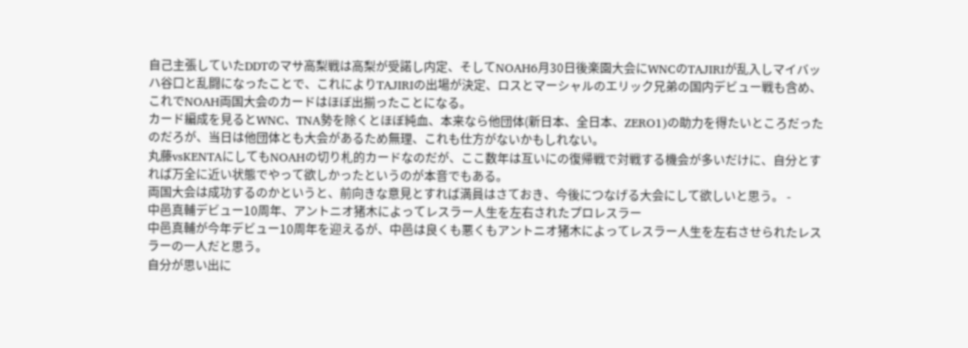自己主張していたDDTのマサ高梨戦は高梨が受諾し内定、そしてNOAH6月30日後楽園大会にWNCのTAJIRIが乱入しマイバッハ谷口と乱闘になったことで、これによりTAJIRIの出場が決定、ロスとマーシャルのエリック兄弟の国内デビュー戦も含め、これでNOAH両国大会のカードはほぼ出揃ったことになる。
カード編成を見るとWNC、TNA勢を除くとほぼ純血、本来なら他団体(新日本、全日本、ZERO1)の助力を得たいところだったのだろが、当日は他団体とも大会があるため無理、これも仕方がないかもしれない。
丸藤vsKENTAにしてもNOAHの切り札的カードなのだが、ここ数年は互いにの復帰戦で対戦する機会が多いだけに、自分とすれば万全に近い状態でやって欲しかったというのが本音でもある。
両国大会は成功するのかというと、前向きな意見とすれば満員はさておき、今後につなげる大会にして欲しいと思う。 -
中邑真輔デビュー10周年、アントニオ猪木によってレスラー人生を左右されたプロレスラー
中邑真輔が今年デビュー10周年を迎えるが、中邑は良くも悪くもアントニオ猪木によってレスラー人生を左右させられたレスラーの一人だと思う。
自分が思い出に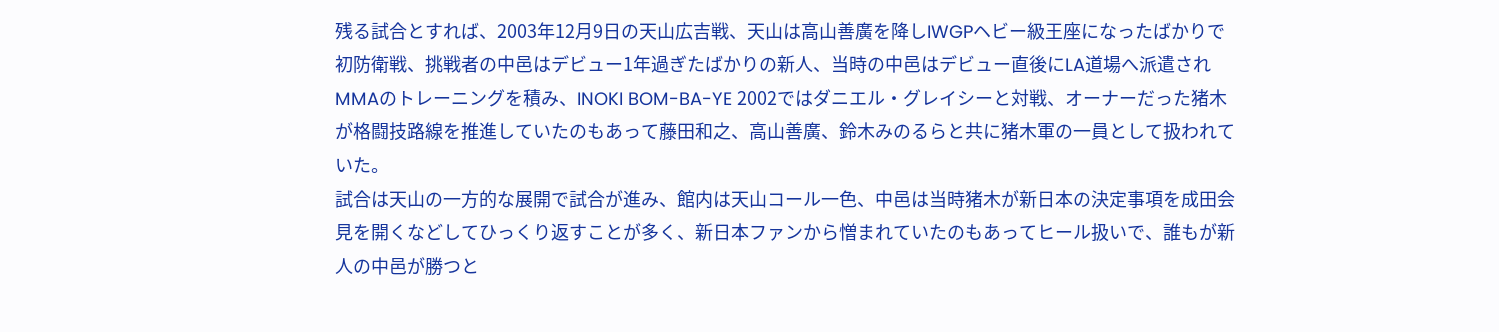残る試合とすれば、2003年12月9日の天山広吉戦、天山は高山善廣を降しIWGPヘビー級王座になったばかりで初防衛戦、挑戦者の中邑はデビュー1年過ぎたばかりの新人、当時の中邑はデビュー直後にLA道場へ派遣されMMAのトレーニングを積み、INOKI BOM-BA-YE 2002ではダニエル・グレイシーと対戦、オーナーだった猪木が格闘技路線を推進していたのもあって藤田和之、高山善廣、鈴木みのるらと共に猪木軍の一員として扱われていた。
試合は天山の一方的な展開で試合が進み、館内は天山コール一色、中邑は当時猪木が新日本の決定事項を成田会見を開くなどしてひっくり返すことが多く、新日本ファンから憎まれていたのもあってヒール扱いで、誰もが新人の中邑が勝つと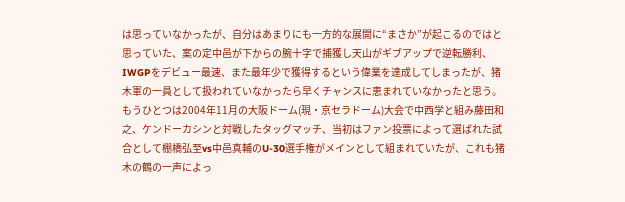は思っていなかったが、自分はあまりにも一方的な展開に“まさか”が起こるのではと思っていた、案の定中邑が下からの腕十字で捕獲し天山がギブアップで逆転勝利、IWGPをデビュー最速、また最年少で獲得するという偉業を達成してしまったが、猪木軍の一員として扱われていなかったら早くチャンスに恵まれていなかったと思う。
もうひとつは2004年11月の大阪ドーム(現・京セラドーム)大会で中西学と組み藤田和之、ケンドーカシンと対戦したタッグマッチ、当初はファン投票によって選ばれた試合として棚橋弘至vs中邑真輔のU-30選手権がメインとして組まれていたが、これも猪木の鶴の一声によっ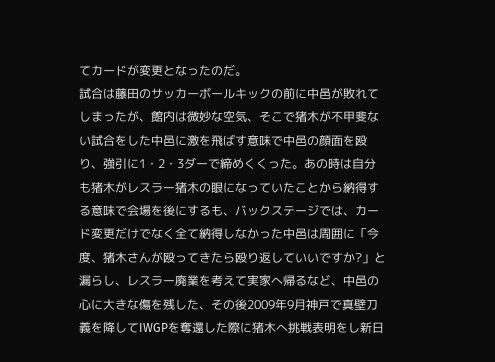てカードが変更となったのだ。
試合は藤田のサッカーボールキックの前に中邑が敗れてしまったが、館内は微妙な空気、そこで猪木が不甲斐ない試合をした中邑に激を飛ばす意味で中邑の顔面を殴り、強引に1・2・3ダーで締めくくった。あの時は自分も猪木がレスラー猪木の眼になっていたことから納得する意味で会場を後にするも、バックステージでは、カード変更だけでなく全て納得しなかった中邑は周囲に「今度、猪木さんが殴ってきたら殴り返していいですか?」と漏らし、レスラー廃業を考えて実家へ帰るなど、中邑の心に大きな傷を残した、その後2009年9月神戸で真壁刀義を降してIWGPを奪還した際に猪木へ挑戦表明をし新日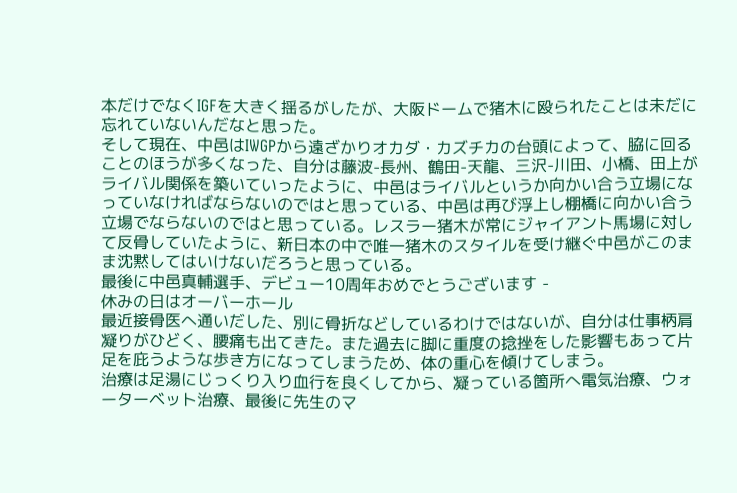本だけでなくIGFを大きく揺るがしたが、大阪ドームで猪木に殴られたことは未だに忘れていないんだなと思った。
そして現在、中邑はIWGPから遠ざかりオカダ・カズチカの台頭によって、脇に回ることのほうが多くなった、自分は藤波-長州、鶴田-天龍、三沢-川田、小橋、田上がライバル関係を築いていったように、中邑はライバルというか向かい合う立場になっていなければならないのではと思っている、中邑は再び浮上し棚橋に向かい合う立場でならないのではと思っている。レスラー猪木が常にジャイアント馬場に対して反骨していたように、新日本の中で唯一猪木のスタイルを受け継ぐ中邑がこのまま沈黙してはいけないだろうと思っている。
最後に中邑真輔選手、デビュー10周年おめでとうございます -
休みの日はオーバーホール
最近接骨医へ通いだした、別に骨折などしているわけではないが、自分は仕事柄肩凝りがひどく、腰痛も出てきた。また過去に脚に重度の捻挫をした影響もあって片足を庇うような歩き方になってしまうため、体の重心を傾けてしまう。
治療は足湯にじっくり入り血行を良くしてから、凝っている箇所へ電気治療、ウォーターベット治療、最後に先生のマ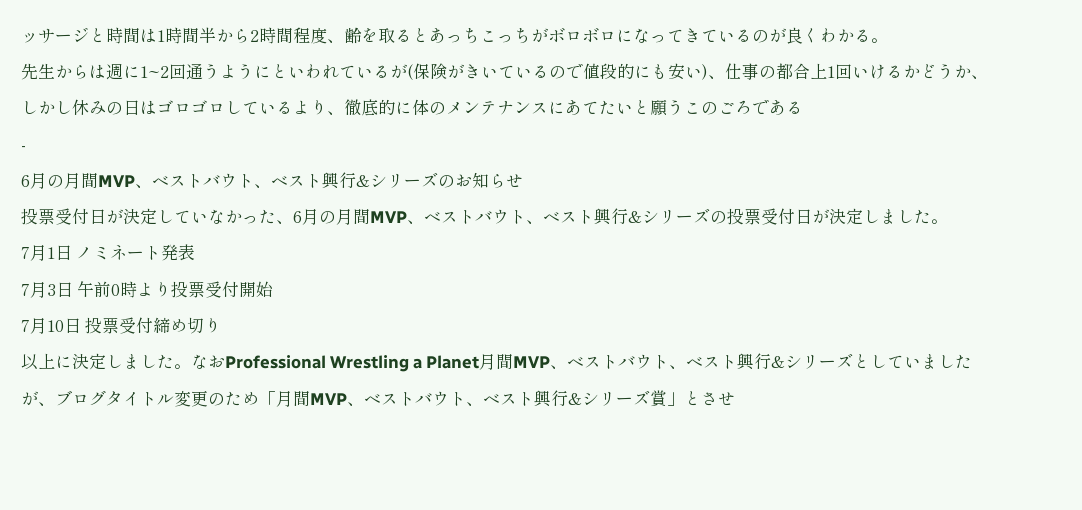ッサージと時間は1時間半から2時間程度、齢を取るとあっちこっちがボロボロになってきているのが良くわかる。
先生からは週に1~2回通うようにといわれているが(保険がきいているので値段的にも安い)、仕事の都合上1回いけるかどうか、しかし休みの日はゴロゴロしているより、徹底的に体のメンテナンスにあてたいと願うこのごろである
-
6月の月間MVP、ベストバウト、ベスト興行&シリーズのお知らせ
投票受付日が決定していなかった、6月の月間MVP、ベストバウト、ベスト興行&シリーズの投票受付日が決定しました。
7月1日 ノミネート発表
7月3日 午前0時より投票受付開始
7月10日 投票受付締め切り
以上に決定しました。なおProfessional Wrestling a Planet月間MVP、ベストバウト、ベスト興行&シリーズとしていましたが、ブログタイトル変更のため「月間MVP、ベストバウト、ベスト興行&シリーズ賞」とさせ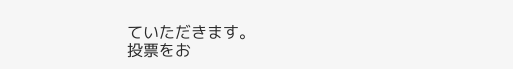ていただきます。
投票をお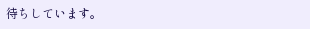待ちしています。